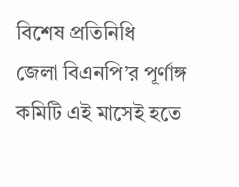বিশেষ প্রতিনিধি
জেলা বিএনপি’র পূর্ণাঙ্গ কমিটি এই মাসেই হতে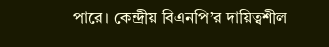পারে। কেন্দ্রীয় বিএনপি’র দায়িত্বশীল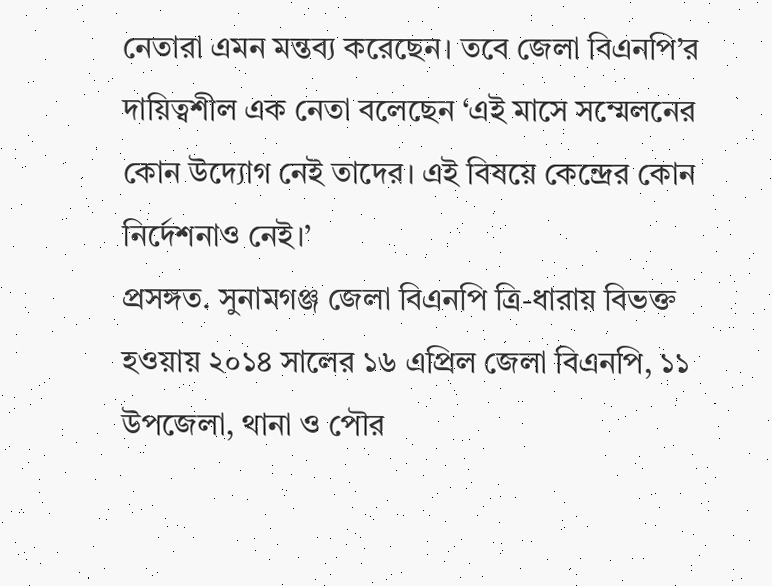নেতারা এমন মন্তব্য করেছেন। তবে জেলা বিএনপি’র দায়িত্বশীল এক নেতা বলেছেন ‘এই মাসে সম্মেলনের কোন উদ্যোগ নেই তাদের। এই বিষয়ে কেন্দ্রের কোন নির্দেশনাও নেই।’
প্রসঙ্গত. সুনামগঞ্জ জেলা বিএনপি ত্রি-ধারায় বিভক্ত হওয়ায় ২০১৪ সালের ১৬ এপ্রিল জেলা বিএনপি, ১১ উপজেলা, থানা ও পৌর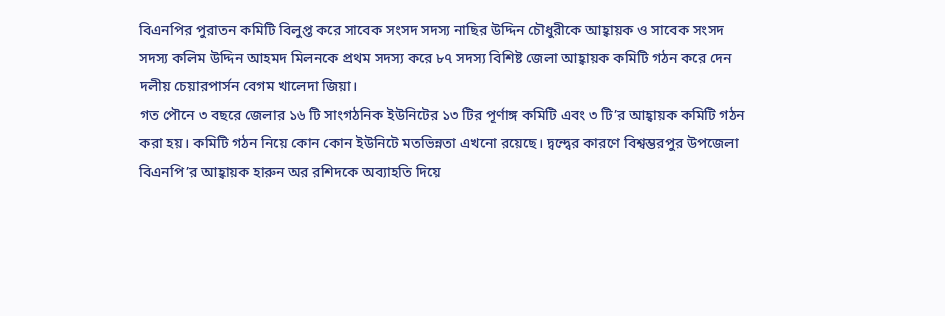বিএনপির পুরাতন কমিটি বিলুপ্ত করে সাবেক সংসদ সদস্য নাছির উদ্দিন চৌধুরীকে আহ্বায়ক ও সাবেক সংসদ সদস্য কলিম উদ্দিন আহমদ মিলনকে প্রথম সদস্য করে ৮৭ সদস্য বিশিষ্ট জেলা আহ্বায়ক কমিটি গঠন করে দেন দলীয় চেয়ারপার্সন বেগম খালেদা জিয়া।
গত পৌনে ৩ বছরে জেলার ১৬ টি সাংগঠনিক ইউনিটের ১৩ টির পূর্ণাঙ্গ কমিটি এবং ৩ টি’র আহ্বায়ক কমিটি গঠন করা হয়। কমিটি গঠন নিয়ে কোন কোন ইউনিটে মতভিন্নতা এখনো রয়েছে। দ্বন্দ্বের কারণে বিশ্বম্ভরপুর উপজেলা বিএনপি’র আহ্বায়ক হারুন অর রশিদকে অব্যাহতি দিয়ে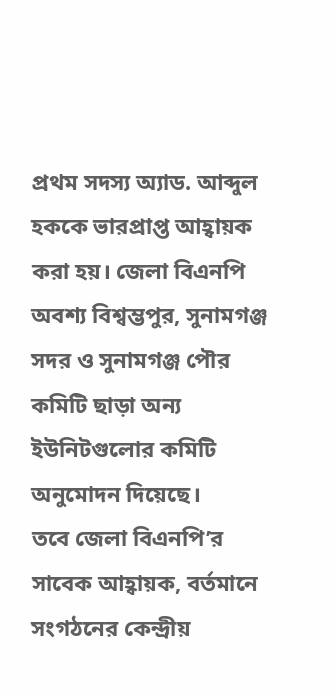প্রথম সদস্য অ্যাড. আব্দুল হককে ভারপ্রাপ্ত আহ্বায়ক করা হয়। জেলা বিএনপি অবশ্য বিশ্বম্ভপুর, সুনামগঞ্জ সদর ও সুনামগঞ্জ পৌর কমিটি ছাড়া অন্য ইউনিটগুলোর কমিটি অনুমোদন দিয়েছে।
তবে জেলা বিএনপি’র সাবেক আহ্বায়ক, বর্তমানে সংগঠনের কেন্দ্রীয়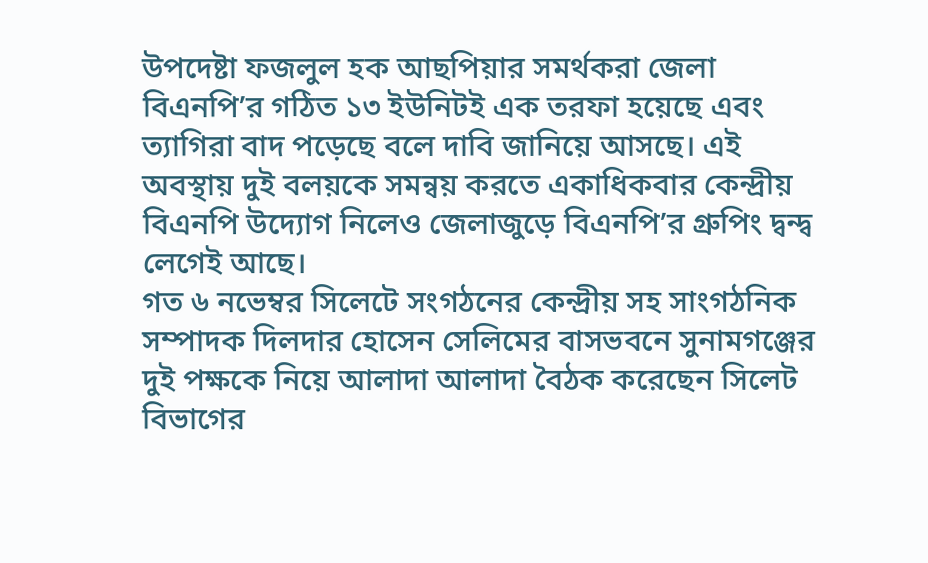উপদেষ্টা ফজলুল হক আছপিয়ার সমর্থকরা জেলা বিএনপি’র গঠিত ১৩ ইউনিটই এক তরফা হয়েছে এবং ত্যাগিরা বাদ পড়েছে বলে দাবি জানিয়ে আসছে। এই অবস্থায় দুই বলয়কে সমন্বয় করতে একাধিকবার কেন্দ্রীয় বিএনপি উদ্যোগ নিলেও জেলাজুড়ে বিএনপি’র গ্রুপিং দ্বন্দ্ব লেগেই আছে।
গত ৬ নভেম্বর সিলেটে সংগঠনের কেন্দ্রীয় সহ সাংগঠনিক সম্পাদক দিলদার হোসেন সেলিমের বাসভবনে সুনামগঞ্জের দুই পক্ষকে নিয়ে আলাদা আলাদা বৈঠক করেছেন সিলেট বিভাগের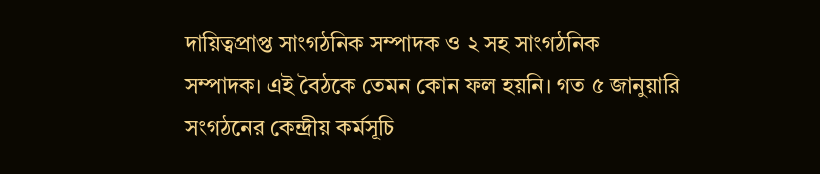দায়িত্বপ্রাপ্ত সাংগঠনিক সম্পাদক ও ২ সহ সাংগঠনিক
সম্পাদক। এই বৈঠকে তেমন কোন ফল হয়নি। গত ৫ জানুয়ারি সংগঠনের কেন্দ্রীয় কর্মসূচি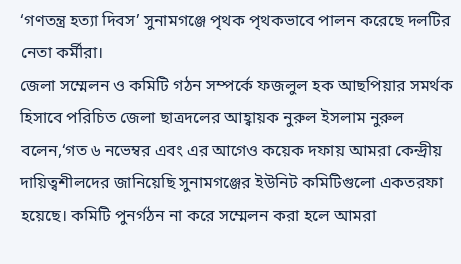‘গণতন্ত্র হত্যা দিবস’ সুনামগঞ্জে পৃথক পৃথকভাবে পালন করেছে দলটির নেতা কর্মীরা।
জেলা সম্মেলন ও কমিটি গঠন সম্পর্কে ফজলুল হক আছপিয়ার সমর্থক হিসাবে পরিচিত জেলা ছাত্রদলের আহ্বায়ক নুরুল ইসলাম নুরুল বলেন,‘গত ৬ নভেম্বর এবং এর আগেও কয়েক দফায় আমরা কেন্দ্রীয় দায়িত্বশীলদের জানিয়েছি সুনামগঞ্জের ইউনিট কমিটিগুলো একতরফা হয়েছে। কমিটি পুনর্গঠন না করে সম্মেলন করা হলে আমরা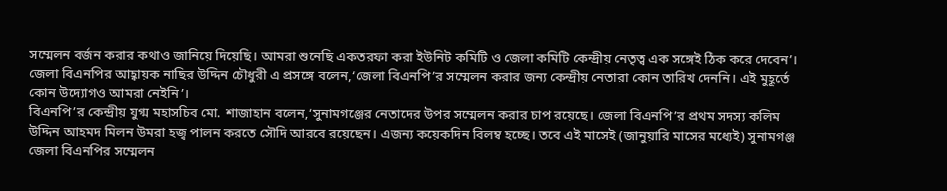সম্মেলন বর্জন করার কথাও জানিয়ে দিয়েছি। আমরা শুনেছি একতরফা করা ইউনিট কমিটি ও জেলা কমিটি কেন্দ্রীয় নেতৃত্ব এক সঙ্গেই ঠিক করে দেবেন’।
জেলা বিএনপির আহ্বায়ক নাছির উদ্দিন চৌধুরী এ প্রসঙ্গে বলেন,‘জেলা বিএনপি’র সম্মেলন করার জন্য কেন্দ্রীয় নেতারা কোন তারিখ দেননি। এই মুহূর্তে কোন উদ্যোগও আমরা নেইনি’।
বিএনপি’র কেন্দ্রীয় যুগ্ম মহাসচিব মো. শাজাহান বলেন,‘সুনামগঞ্জের নেতাদের উপর সম্মেলন করার চাপ রয়েছে। জেলা বিএনপি’র প্রথম সদস্য কলিম উদ্দিন আহমদ মিলন উমরা হজ্ব পালন করতে সৌদি আরবে রয়েছেন। এজন্য কয়েকদিন বিলম্ব হচ্ছে। তবে এই মাসেই (জানুয়ারি মাসের মধ্যেই) সুনামগঞ্জ জেলা বিএনপির সম্মেলন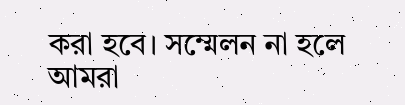করা হবে। সম্মেলন না হলে আমরা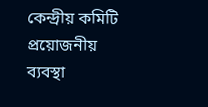কেন্দ্রীয় কমিটি প্রয়োজনীয় ব্যবস্থা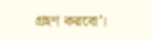গ্রহণ করবো’।